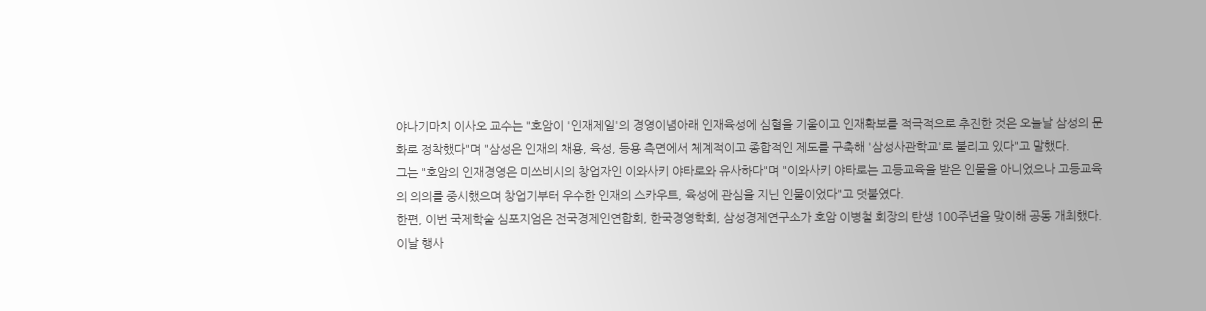야나기마치 이사오 교수는 "호암이 '인재제일'의 경영이념아래 인재육성에 심혈을 기울이고 인재확보를 적극적으로 추진한 것은 오늘날 삼성의 문화로 정착했다"며 "삼성은 인재의 채용, 육성, 등용 측면에서 체계적이고 종합적인 제도를 구축해 '삼성사관학교'로 불리고 있다"고 말했다.
그는 "호암의 인재경영은 미쓰비시의 창업자인 이와사키 야타로와 유사하다"며 "이와사키 야타로는 고등교육을 받은 인물을 아니었으나 고등교육의 의의를 중시했으며 창업기부터 우수한 인재의 스카우트, 육성에 관심을 지닌 인물이었다"고 덧붙였다.
한편, 이번 국제학술 심포지엄은 전국경제인연합회, 한국경영학회, 삼성경제연구소가 호암 이병철 회장의 탄생 100주년을 맞이해 공동 개최했다.
이날 행사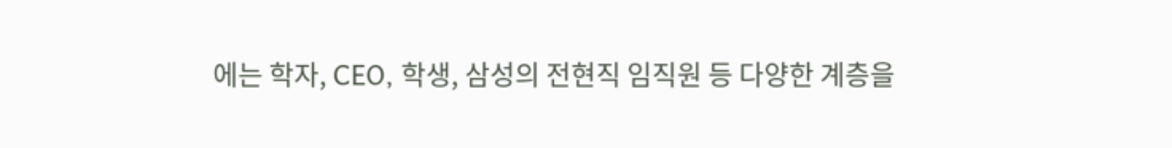에는 학자, CEO, 학생, 삼성의 전현직 임직원 등 다양한 계층을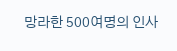망라한 500여명의 인사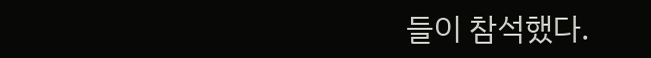들이 참석했다.